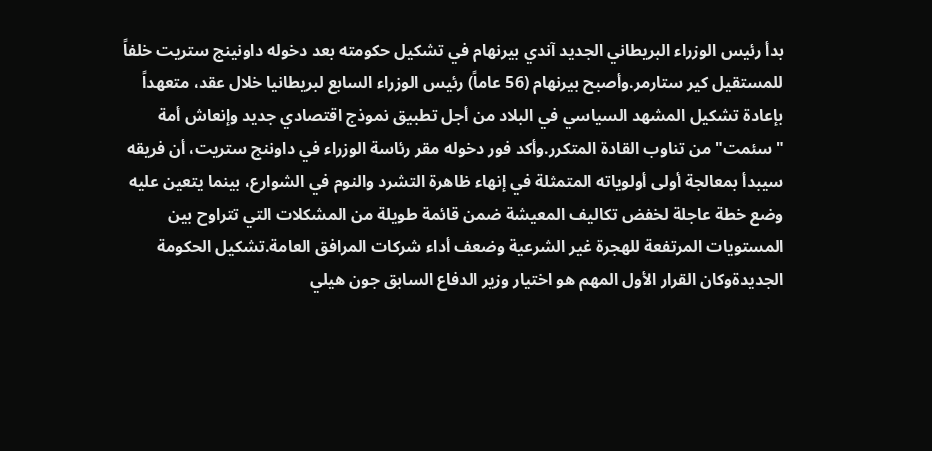بدأ رئيس الوزراء البريطاني الجديد آندي بيرنهام في تشكيل حكومته بعد دخوله داونينج ستريت خلفاً للمستقيل كير ستارمر.وأصبح بيرنهام (56 عاماً) رئيس الوزراء السابع لبريطانيا خلال عقد، متعهداً بإعادة تشكيل المشهد السياسي في البلاد من أجل تطبيق نموذج اقتصادي جديد وإنعاش أمة "سئمت" من تناوب القادة المتكرر.وأكد فور دخوله مقر رئاسة الوزراء في داوننج ستريت، أن فريقه سيبدأ بمعالجة أولى أولوياته المتمثلة في إنهاء ظاهرة التشرد والنوم في الشوارع، بينما يتعين عليه وضع خطة عاجلة لخفض تكاليف المعيشة ضمن قائمة طويلة من المشكلات التي تتراوح بين المستويات المرتفعة للهجرة غير الشرعية وضعف أداء شركات المرافق العامة.تشكيل الحكومة الجديدةوكان القرار الأول المهم هو اختيار وزير الدفاع السابق جون هيلي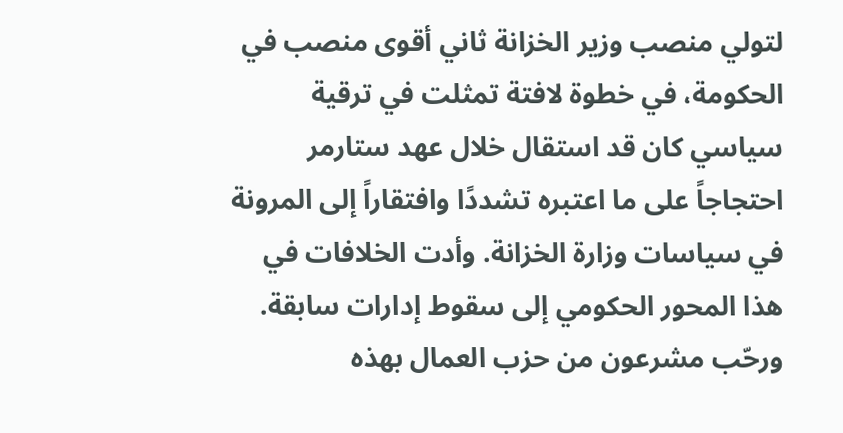لتولي منصب وزير الخزانة ثاني أقوى منصب في الحكومة، في خطوة لافتة تمثلت في ترقية سياسي كان قد استقال خلال عهد ستارمر احتجاجاً على ما اعتبره تشددًا وافتقاراً إلى المرونة في سياسات وزارة الخزانة. وأدت الخلافات في هذا المحور الحكومي إلى سقوط إدارات سابقة. ورحّب مشرعون من حزب العمال بهذه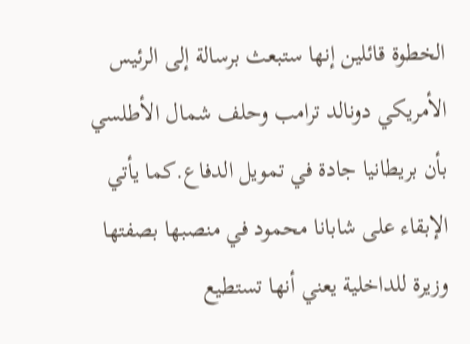الخطوة قائلين إنها ستبعث برسالة إلى الرئيس الأمريكي دونالد ترامب وحلف شمال الأطلسي بأن بريطانيا جادة في تمويل الدفاع.كما يأتي الإبقاء على شابانا محمود في منصبها بصفتها وزيرة للداخلية يعني أنها تستطيع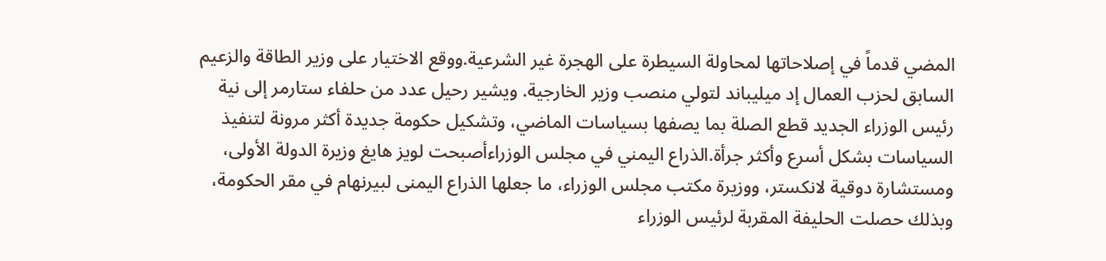المضي قدماً في إصلاحاتها لمحاولة السيطرة على الهجرة غير الشرعية.ووقع الاختيار على وزير الطاقة والزعيم السابق لحزب العمال إد ميليباند لتولي منصب وزير الخارجية. ويشير رحيل عدد من حلفاء ستارمر إلى نية رئيس الوزراء الجديد قطع الصلة بما يصفها بسياسات الماضي، وتشكيل حكومة جديدة أكثر مرونة لتنفيذ السياسات بشكل أسرع وأكثر جرأة.الذراع اليمني في مجلس الوزراءأصبحت لويز هايغ وزيرة الدولة الأولى، ومستشارة دوقية لانكستر، ووزيرة مكتب مجلس الوزراء، ما جعلها الذراع اليمنى لبيرنهام في مقر الحكومة، وبذلك حصلت الحليفة المقربة لرئيس الوزراء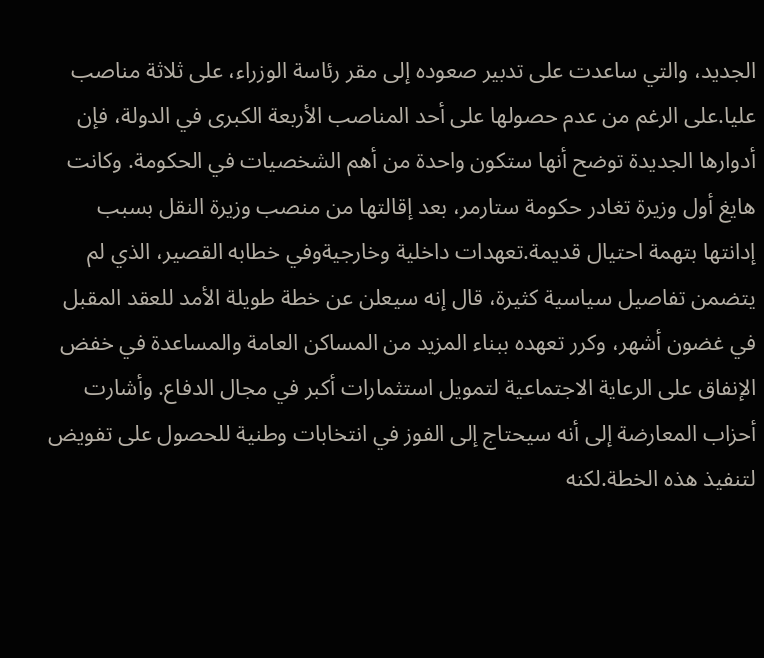الجديد، والتي ساعدت على تدبير صعوده إلى مقر رئاسة الوزراء، على ثلاثة مناصب عليا.على الرغم من عدم حصولها على أحد المناصب الأربعة الكبرى في الدولة، فإن أدوارها الجديدة توضح أنها ستكون واحدة من أهم الشخصيات في الحكومة. وكانت هايغ أول وزيرة تغادر حكومة ستارمر، بعد إقالتها من منصب وزيرة النقل بسبب إدانتها بتهمة احتيال قديمة.تعهدات داخلية وخارجيةوفي خطابه القصير، الذي لم يتضمن تفاصيل سياسية كثيرة، قال إنه سيعلن عن خطة طويلة الأمد للعقد المقبل في غضون أشهر، وكرر تعهده ببناء المزيد من المساكن العامة والمساعدة في خفض الإنفاق على الرعاية الاجتماعية لتمويل استثمارات أكبر في مجال الدفاع. وأشارت أحزاب المعارضة إلى أنه سيحتاج إلى الفوز في انتخابات وطنية للحصول على تفويض لتنفيذ هذه الخطة.لكنه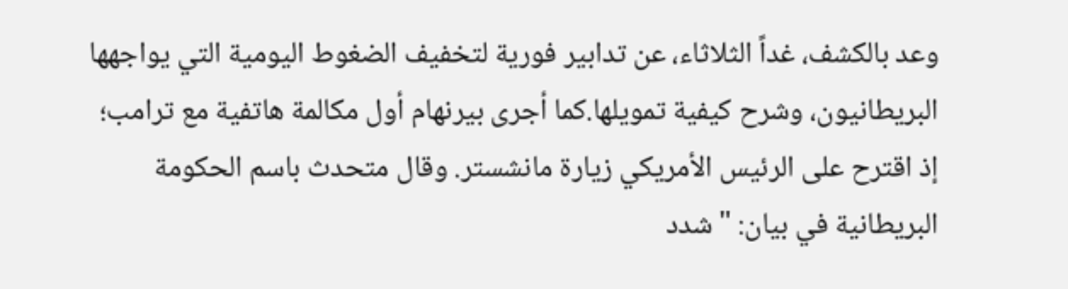وعد بالكشف، غداً الثلاثاء، عن تدابير فورية لتخفيف الضغوط اليومية التي يواجهها البريطانيون، وشرح كيفية تمويلها.كما أجرى بيرنهام أول مكالمة هاتفية مع ترامب؛ إذ اقترح على الرئيس الأمريكي زيارة مانشستر. وقال متحدث باسم الحكومة البريطانية في بيان: "شدد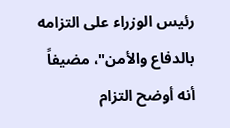رئيس الوزراء على التزامه بالدفاع والأمن"، مضيفاً أنه أوضح التزام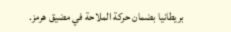بريطانيا بضمان حركة الملاحة في مضيق هرمز.